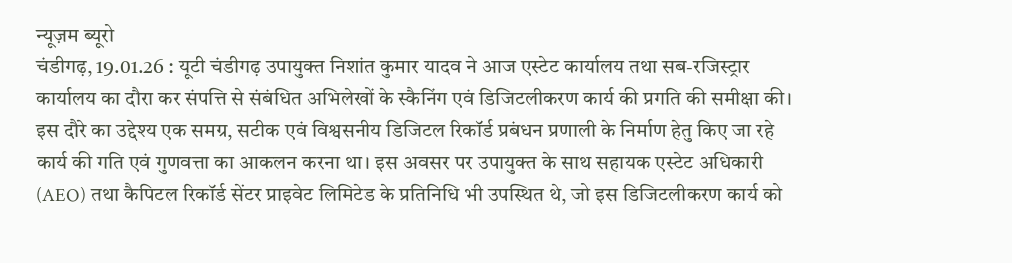न्यूज़म ब्यूरो
चंडीगढ़, 19.01.26 : यूटी चंडीगढ़ उपायुक्त निशांत कुमार यादव ने आज एस्टेट कार्यालय तथा सब-रजिस्ट्रार कार्यालय का दौरा कर संपत्ति से संबंधित अभिलेखों के स्कैनिंग एवं डिजिटलीकरण कार्य की प्रगति की समीक्षा की। इस दौरे का उद्देश्य एक समग्र, सटीक एवं विश्वसनीय डिजिटल रिकॉर्ड प्रबंधन प्रणाली के निर्माण हेतु किए जा रहे कार्य की गति एवं गुणवत्ता का आकलन करना था। इस अवसर पर उपायुक्त के साथ सहायक एस्टेट अधिकारी (AEO) तथा कैपिटल रिकॉर्ड सेंटर प्राइवेट लिमिटेड के प्रतिनिधि भी उपस्थित थे, जो इस डिजिटलीकरण कार्य को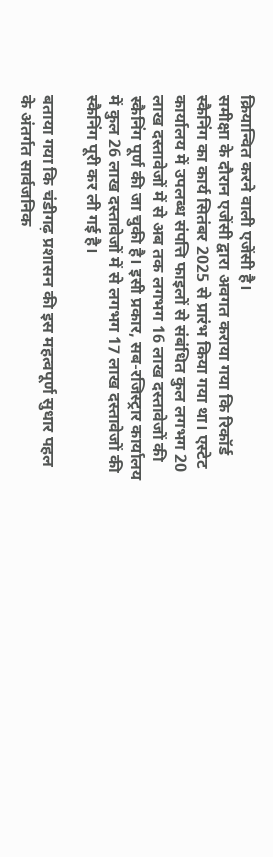क्रियान्वित करने वाली एजेंसी है।
समीक्षा के दौरान एजेंसी द्वारा अवगत कराया गया कि रिकॉर्ड स्कैनिंग का कार्य सितंबर 2025 से प्रारंभ किया गया था। एस्टेट कार्यालय में उपलब्ध संपत्ति फाइलों से संबंधित कुल लगभग 20 लाख दस्तावेजों में से अब तक लगभग 16 लाख दस्तावेजों की स्कैनिंग पूर्ण की जा चुकी है। इसी प्रकार, सब-रजिस्ट्रार कार्यालय में कुल 26 लाख दस्तावेजों में से लगभग 17 लाख दस्तावेजों की स्कैनिंग पूरी कर ली गई है।

बताया गया कि चंडीगढ़ प्रशासन की इस महत्वपूर्ण सुधार पहल के अंतर्गत सार्वजनिक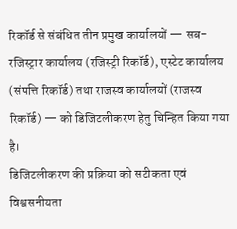रिकॉर्ड से संबंधित तीन प्रमुख कार्यालयों — सब-रजिस्ट्रार कार्यालय (रजिस्ट्री रिकॉर्ड), एस्टेट कार्यालय (संपत्ति रिकॉर्ड) तथा राजस्व कार्यालयों (राजस्व रिकॉर्ड) — को डिजिटलीकरण हेतु चिन्हित किया गया है।
डिजिटलीकरण की प्रक्रिया को सटीकता एवं विश्वसनीयता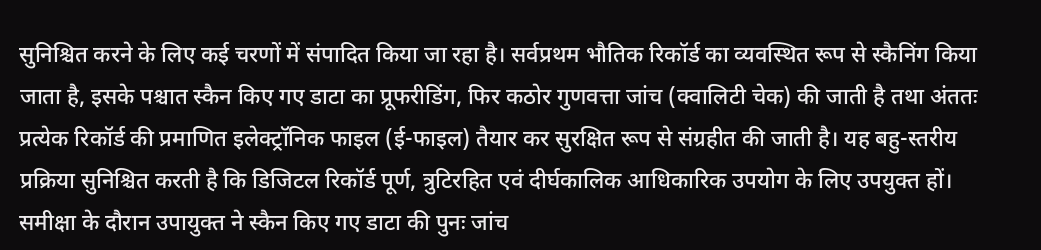सुनिश्चित करने के लिए कई चरणों में संपादित किया जा रहा है। सर्वप्रथम भौतिक रिकॉर्ड का व्यवस्थित रूप से स्कैनिंग किया जाता है, इसके पश्चात स्कैन किए गए डाटा का प्रूफरीडिंग, फिर कठोर गुणवत्ता जांच (क्वालिटी चेक) की जाती है तथा अंततः प्रत्येक रिकॉर्ड की प्रमाणित इलेक्ट्रॉनिक फाइल (ई-फाइल) तैयार कर सुरक्षित रूप से संग्रहीत की जाती है। यह बहु-स्तरीय प्रक्रिया सुनिश्चित करती है कि डिजिटल रिकॉर्ड पूर्ण, त्रुटिरहित एवं दीर्घकालिक आधिकारिक उपयोग के लिए उपयुक्त हों।
समीक्षा के दौरान उपायुक्त ने स्कैन किए गए डाटा की पुनः जांच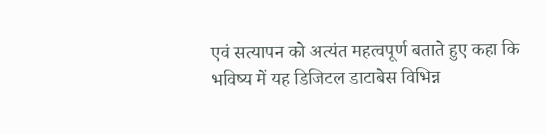एवं सत्यापन को अत्यंत महत्वपूर्ण बताते हुए कहा कि भविष्य में यह डिजिटल डाटाबेस विभिन्न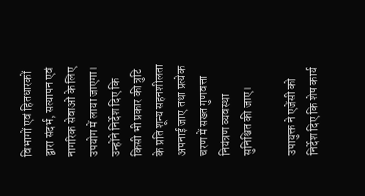विभागों एवं हितधारकों द्वारा संदर्भ, सत्यापन एवं नागरिक सेवाओं के लिए उपयोग में लाया जाएगा। उन्होंने निर्देश दिए कि किसी भी प्रकार की त्रुटि के प्रति शून्य सहनशीलता अपनाई जाए तथा प्रत्येक चरण में सख्त गुणवत्ता नियंत्रण व्यवस्था सुनिश्चित की जाए।

उपायुक्त ने एजेंसी को निर्देश दिए कि शेष कार्य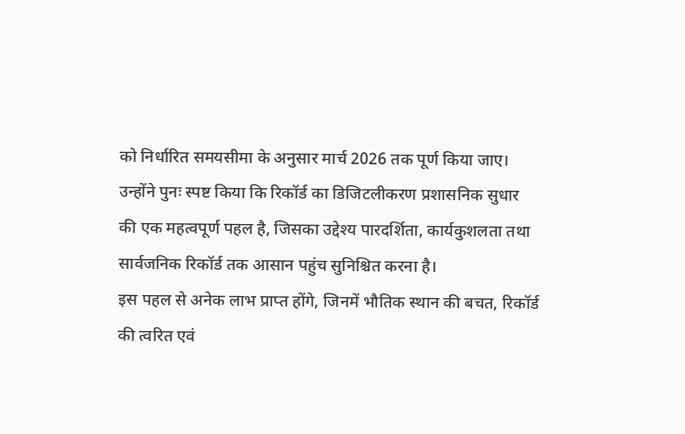को निर्धारित समयसीमा के अनुसार मार्च 2026 तक पूर्ण किया जाए। उन्होंने पुनः स्पष्ट किया कि रिकॉर्ड का डिजिटलीकरण प्रशासनिक सुधार की एक महत्वपूर्ण पहल है, जिसका उद्देश्य पारदर्शिता, कार्यकुशलता तथा सार्वजनिक रिकॉर्ड तक आसान पहुंच सुनिश्चित करना है।
इस पहल से अनेक लाभ प्राप्त होंगे, जिनमें भौतिक स्थान की बचत, रिकॉर्ड की त्वरित एवं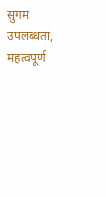सुगम उपलब्धता, महत्वपूर्ण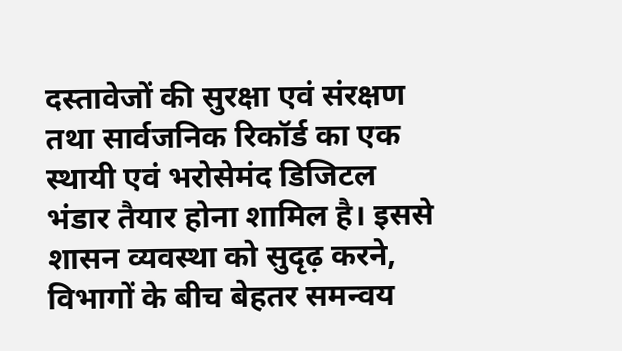दस्तावेजों की सुरक्षा एवं संरक्षण तथा सार्वजनिक रिकॉर्ड का एक स्थायी एवं भरोसेमंद डिजिटल भंडार तैयार होना शामिल है। इससे शासन व्यवस्था को सुदृढ़ करने, विभागों के बीच बेहतर समन्वय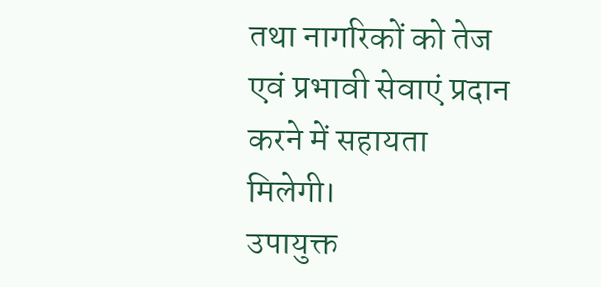तथा नागरिकों को तेज एवं प्रभावी सेवाएं प्रदान करने में सहायता मिलेगी।
उपायुक्त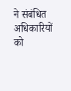ने संबंधित अधिकारियों को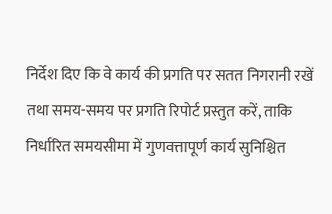निर्देश दिए कि वे कार्य की प्रगति पर सतत निगरानी रखें तथा समय-समय पर प्रगति रिपोर्ट प्रस्तुत करें, ताकि निर्धारित समयसीमा में गुणवत्तापूर्ण कार्य सुनिश्चित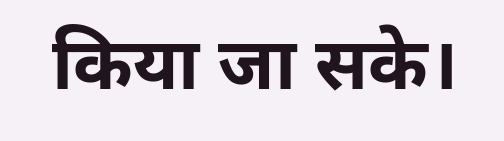किया जा सके।